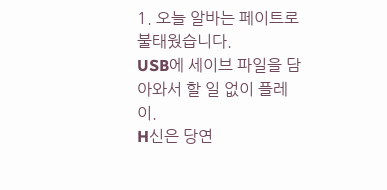1. 오늘 알바는 페이트로 불태웠습니다.
USB에 세이브 파일을 담아와서 할 일 없이 플레이.
H신은 당연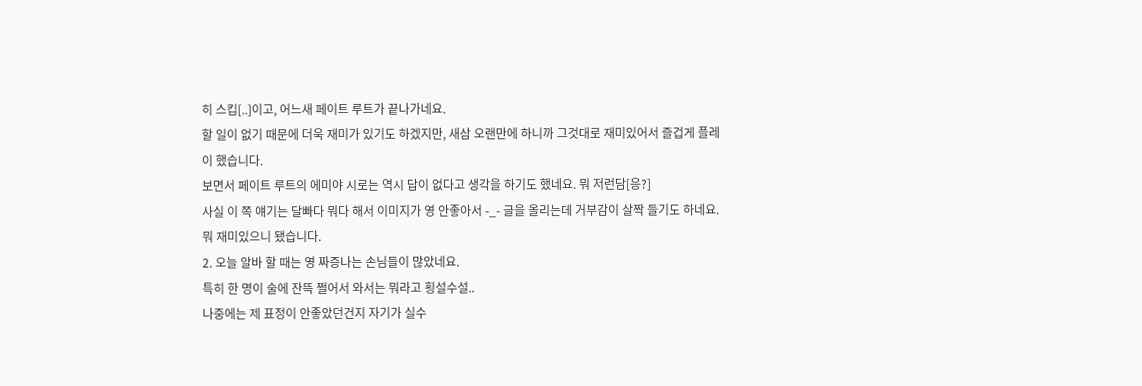히 스킵[..]이고, 어느새 페이트 루트가 끝나가네요.
할 일이 없기 때문에 더욱 재미가 있기도 하겠지만, 새삼 오랜만에 하니까 그것대로 재미있어서 즐겁게 플레이 했습니다.
보면서 페이트 루트의 에미야 시로는 역시 답이 없다고 생각을 하기도 했네요. 뭐 저런담[응?]
사실 이 쪽 얘기는 달빠다 뭐다 해서 이미지가 영 안좋아서 -_- 글을 올리는데 거부감이 살짝 들기도 하네요.
뭐 재미있으니 됐습니다.
2. 오늘 알바 할 때는 영 짜증나는 손님들이 많았네요.
특히 한 명이 술에 잔뜩 쩔어서 와서는 뭐라고 횡설수설..
나중에는 제 표정이 안좋았던건지 자기가 실수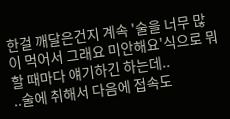한걸 깨달은건지 계속 '술을 너무 많이 먹어서 그래요 미안해요'식으로 뭐 할 때마다 얘기하긴 하는데..
..술에 취해서 다음에 접속도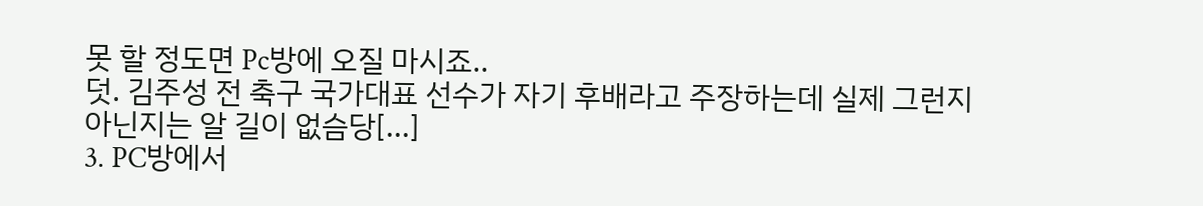못 할 정도면 Pc방에 오질 마시죠..
덧. 김주성 전 축구 국가대표 선수가 자기 후배라고 주장하는데 실제 그런지 아닌지는 알 길이 없슴당[...]
3. PC방에서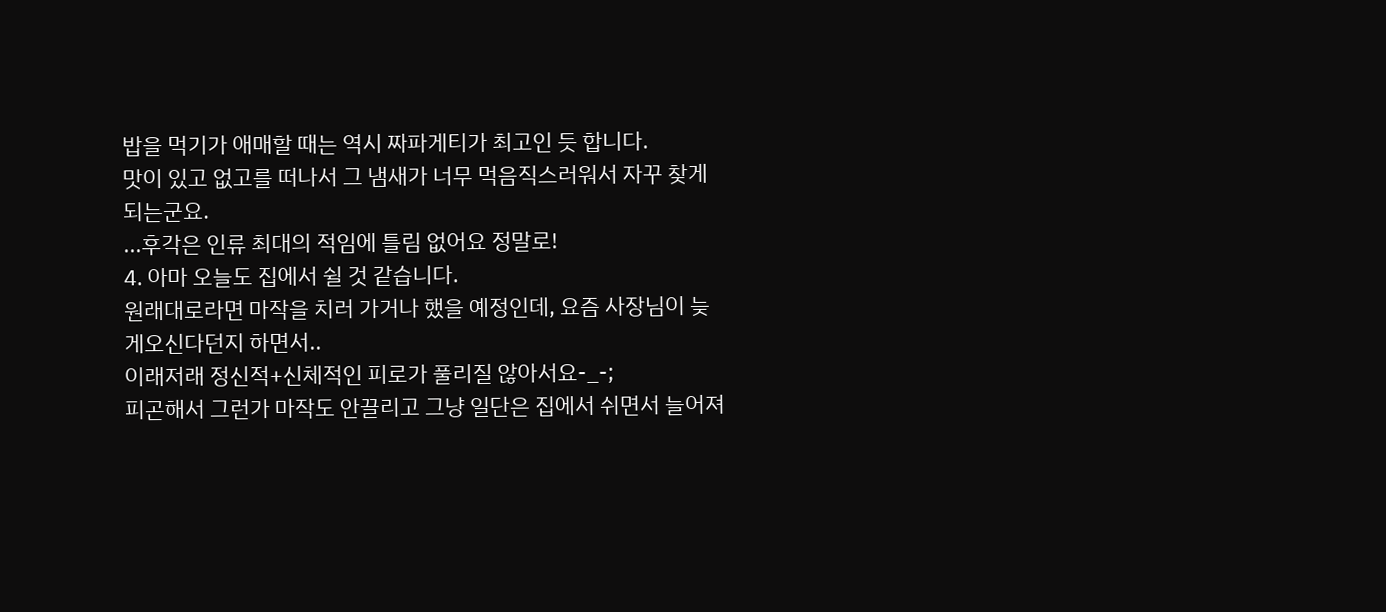밥을 먹기가 애매할 때는 역시 짜파게티가 최고인 듯 합니다.
맛이 있고 없고를 떠나서 그 냄새가 너무 먹음직스러워서 자꾸 찾게 되는군요.
...후각은 인류 최대의 적임에 틀림 없어요 정말로!
4. 아마 오늘도 집에서 쉴 것 같습니다.
원래대로라면 마작을 치러 가거나 했을 예정인데, 요즘 사장님이 늦게오신다던지 하면서..
이래저래 정신적+신체적인 피로가 풀리질 않아서요-_-;
피곤해서 그런가 마작도 안끌리고 그냥 일단은 집에서 쉬면서 늘어져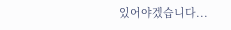있어야겠습니다...